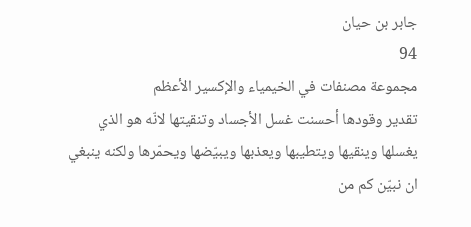جابر بن حيان
94
مجموعة مصنفات في الخيمياء والإكسير الأعظم
تقدير وقودها أحسنت غسل الأجساد وتنقيتها لانّه هو الذي يغسلها وينقيها ويتطيبها ويعذبها ويبيّضها ويحمّرها ولكنه ينبغي ان نبيّن كم من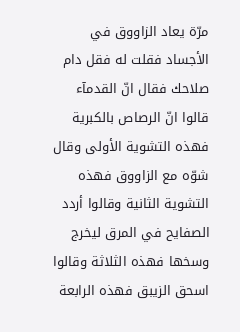مرّة يعاد الزاووق في الأجساد فقلت له فقل دام صلاحك فقال انّ القدمآء قالوا انّ الرصاص بالكبرية فهذه التشوية الأولى وقال شوّه مع الزاووق فهذه التشوية الثانية وقالوا أردد الصفايح في المرق ليخرج وسخها فهذه الثلاثة وقالوا اسحق الزيبق فهذه الرابعة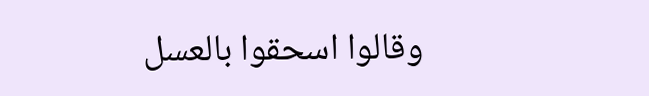وقالوا اسحقوا بالعسل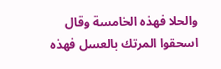والحلا فهذه الخامسة وقال اسحقوا المرتك بالعسل فهذه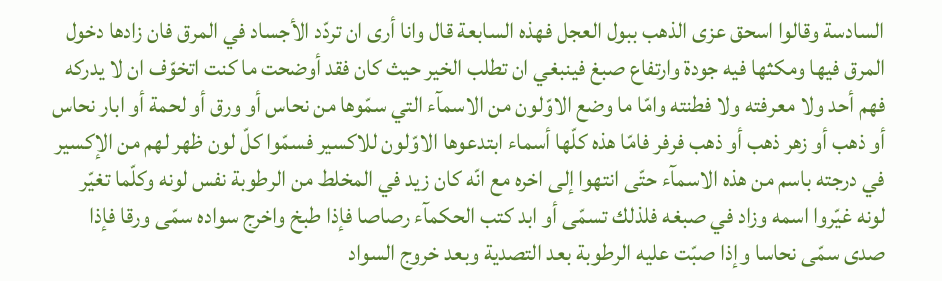السادسة وقالوا اسحق عزى الذهب ببول العجل فهذه السابعة قال وانا أرى ان تردّد الأجساد في المرق فان زادها دخول المرق فيها ومكثها فيه جودة وارتفاع صبغ فينبغي ان تطلب الخير حيث كان فقد أوضحت ما كنت اتخوّف ان لا يدركه فهم أحد ولا معرفته ولا فطنته وامّا ما وضع الاوّلون من الاسمآء التي سمّوها من نحاس أو ورق أو لحمة أو ابار نحاس أو ذهب أو زهر ذهب أو ذهب فرفر فامّا هذه كلّها أسماء ابتدعوها الاوّلون للاكسير فسمّوا كلّ لون ظهر لهم من الإكسير في درجته باسم من هذه الاسمآء حتّى انتهوا إلى اخره مع انّه كان زيد في المخلط من الرطوبة نفس لونه وكلّما تغيّر لونه غيّروا اسمه وزاد في صبغه فلذلك تسمّى أو ابد كتب الحكمآء رصاصا فإذا طبخ واخرج سواده سمّى ورقا فإذا صدى سمّى نحاسا وإذا صبّت عليه الرطوبة بعد التصدية وبعد خروج السواد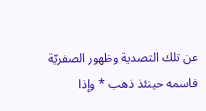عن تلك التصدية وظهور الصفريّة فاسمه حينئذ ذهب * وإذا